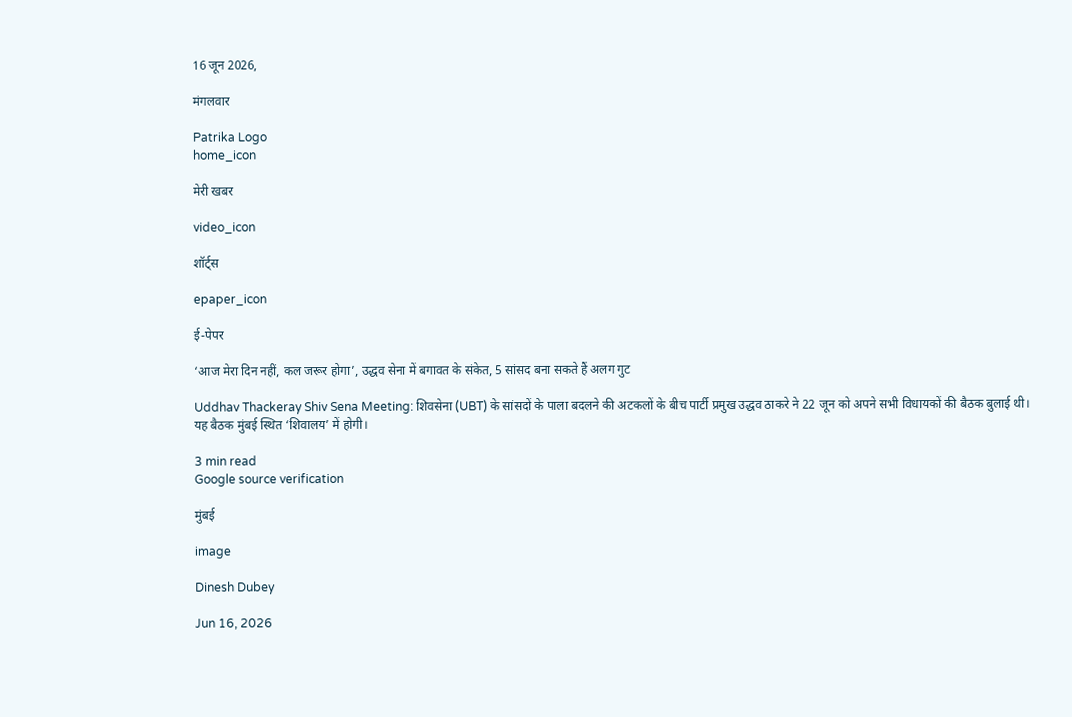16 जून 2026,

मंगलवार

Patrika Logo
home_icon

मेरी खबर

video_icon

शॉर्ट्स

epaper_icon

ई-पेपर

‘आज मेरा दिन नहीं, कल जरूर होगा’, उद्धव सेना में बगावत के संकेत, 5 सांसद बना सकते हैं अलग गुट

Uddhav Thackeray Shiv Sena Meeting: शिवसेना (UBT) के सांसदों के पाला बदलने की अटकलों के बीच पार्टी प्रमुख उद्धव ठाकरे ने 22 जून को अपने सभी विधायकों की बैठक बुलाई थी। यह बैठक मुंबई स्थित ‘शिवालय’ में होगी।

3 min read
Google source verification

मुंबई

image

Dinesh Dubey

Jun 16, 2026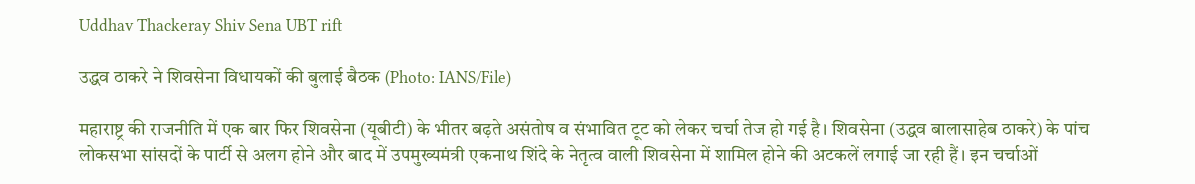Uddhav Thackeray Shiv Sena UBT rift

उद्धव ठाकरे ने शिवसेना विधायकों की बुलाई बैठक (Photo: IANS/File)

महाराष्ट्र की राजनीति में एक बार फिर शिवसेना (यूबीटी) के भीतर बढ़ते असंतोष व संभावित टूट को लेकर चर्चा तेज हो गई है। शिवसेना (उद्धव बालासाहेब ठाकरे) के पांच लोकसभा सांसदों के पार्टी से अलग होने और बाद में उपमुख्यमंत्री एकनाथ शिंदे के नेतृत्व वाली शिवसेना में शामिल होने की अटकलें लगाई जा रही हैं। इन चर्चाओं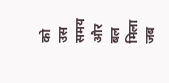को उस समय और बल मिला जब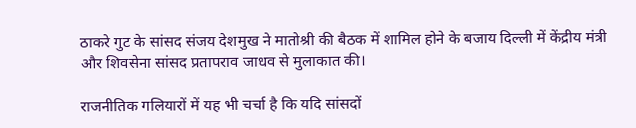ठाकरे गुट के सांसद संजय देशमुख ने मातोश्री की बैठक में शामिल होने के बजाय दिल्ली में केंद्रीय मंत्री और शिवसेना सांसद प्रतापराव जाधव से मुलाकात की।

राजनीतिक गलियारों में यह भी चर्चा है कि यदि सांसदों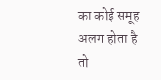का कोई समूह अलग होता है तो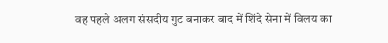वह पहले अलग संसदीय गुट बनाकर बाद में शिंदे सेना में विलय का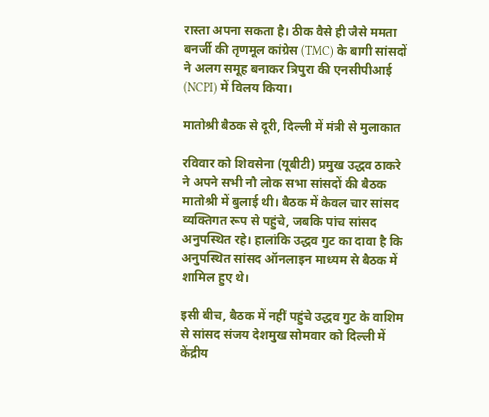रास्ता अपना सकता है। ठीक वैसे ही जैसे ममता बनर्जी की तृणमूल कांग्रेस (TMC) के बागी सांसदों ने अलग समूह बनाकर त्रिपुरा की एनसीपीआई (NCPI) में विलय किया।

मातोश्री बैठक से दूरी, दिल्ली में मंत्री से मुलाकात

रविवार को शिवसेना (यूबीटी) प्रमुख उद्धव ठाकरे ने अपने सभी नौ लोक सभा सांसदों की बैठक मातोश्री में बुलाई थी। बैठक में केवल चार सांसद व्यक्तिगत रूप से पहुंचे, जबकि पांच सांसद अनुपस्थित रहे। हालांकि उद्धव गुट का दावा है कि अनुपस्थित सांसद ऑनलाइन माध्यम से बैठक में शामिल हुए थे।

इसी बीच, बैठक में नहीं पहुंचे उद्धव गुट के वाशिम से सांसद संजय देशमुख सोमवार को दिल्ली में केंद्रीय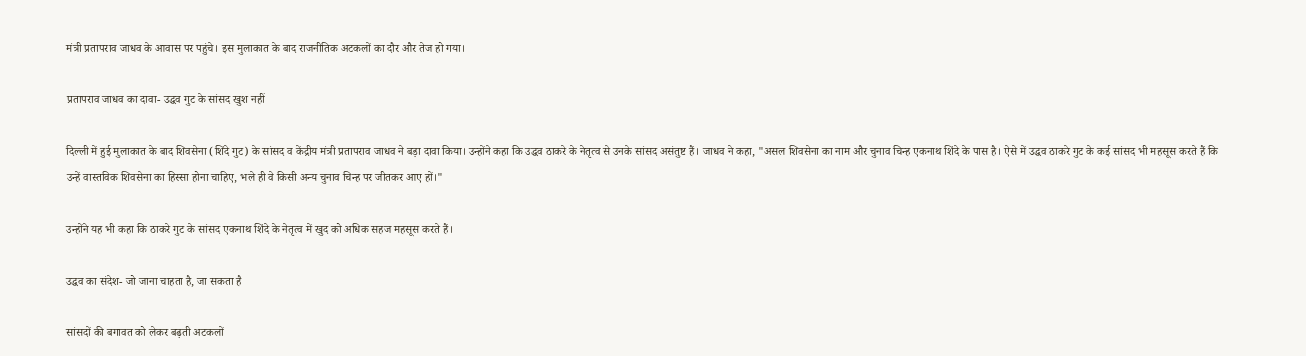मंत्री प्रतापराव जाधव के आवास पर पहुंचे। इस मुलाकात के बाद राजनीतिक अटकलों का दौर और तेज हो गया।

प्रतापराव जाधव का दावा- उद्धव गुट के सांसद खुश नहीं

दिल्ली में हुई मुलाकात के बाद शिवसेना (शिंदे गुट) के सांसद व केंद्रीय मंत्री प्रतापराव जाधव ने बड़ा दावा किया। उन्होंने कहा कि उद्धव ठाकरे के नेतृत्व से उनके सांसद असंतुष्ट हैं। जाधव ने कहा, "असल शिवसेना का नाम और चुनाव चिन्ह एकनाथ शिंदे के पास है। ऐसे में उद्धव ठाकरे गुट के कई सांसद भी महसूस करते हैं कि उन्हें वास्तविक शिवसेना का हिस्सा होना चाहिए, भले ही वे किसी अन्य चुनाव चिन्ह पर जीतकर आए हों।"

उन्होंने यह भी कहा कि ठाकरे गुट के सांसद एकनाथ शिंदे के नेतृत्व में खुद को अधिक सहज महसूस करते हैं।

उद्धव का संदेश- जो जाना चाहता है, जा सकता है

सांसदों की बगावत को लेकर बढ़ती अटकलों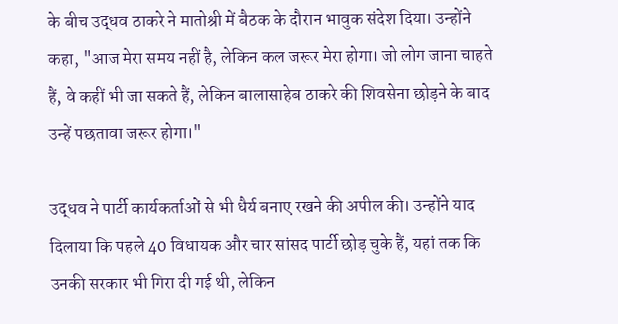के बीच उद्धव ठाकरे ने मातोश्री में बैठक के दौरान भावुक संदेश दिया। उन्होंने कहा, "आज मेरा समय नहीं है, लेकिन कल जरूर मेरा होगा। जो लोग जाना चाहते हैं, वे कहीं भी जा सकते हैं, लेकिन बालासाहेब ठाकरे की शिवसेना छोड़ने के बाद उन्हें पछतावा जरूर होगा।"

उद्धव ने पार्टी कार्यकर्ताओं से भी धैर्य बनाए रखने की अपील की। उन्होंने याद दिलाया कि पहले 40 विधायक और चार सांसद पार्टी छोड़ चुके हैं, यहां तक कि उनकी सरकार भी गिरा दी गई थी, लेकिन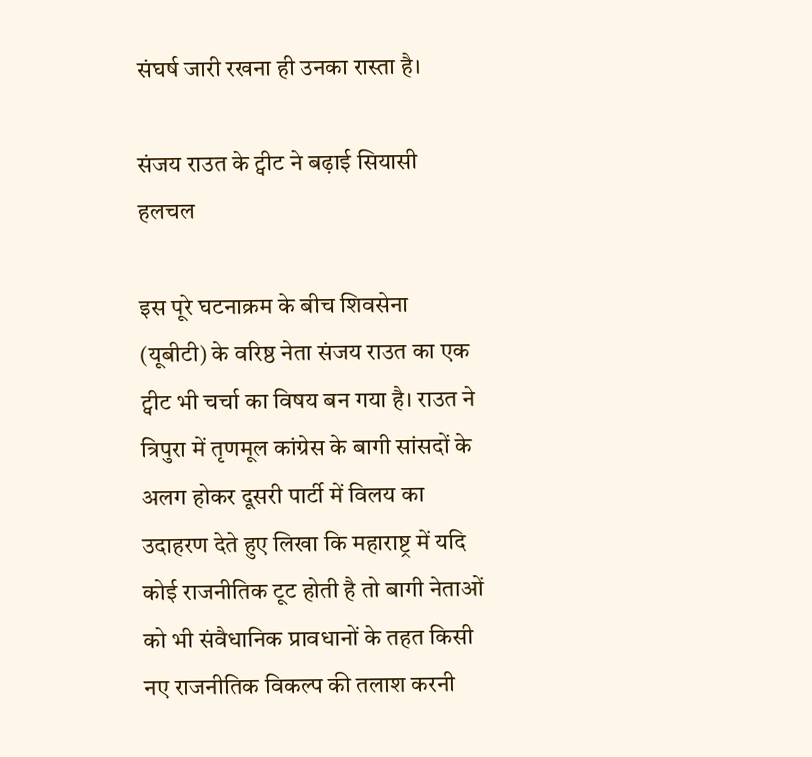संघर्ष जारी रखना ही उनका रास्ता है।

संजय राउत के ट्वीट ने बढ़ाई सियासी हलचल

इस पूरे घटनाक्रम के बीच शिवसेना (यूबीटी) के वरिष्ठ नेता संजय राउत का एक ट्वीट भी चर्चा का विषय बन गया है। राउत ने त्रिपुरा में तृणमूल कांग्रेस के बागी सांसदों के अलग होकर दूसरी पार्टी में विलय का उदाहरण देते हुए लिखा कि महाराष्ट्र में यदि कोई राजनीतिक टूट होती है तो बागी नेताओं को भी संवैधानिक प्रावधानों के तहत किसी नए राजनीतिक विकल्प की तलाश करनी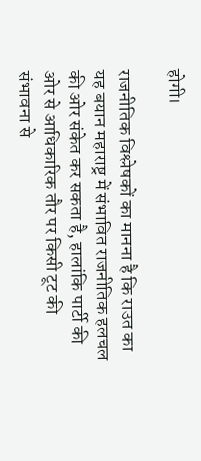होगी।

राजनीतिक विश्लेषकों का मानना है कि राउत का यह बयान महाराष्ट्र में संभावित राजनीतिक हलचल की ओर संकेत कर सकता है, हालांकि पार्टी की ओर से आधिकारिक तौर पर किसी टूट की संभावना से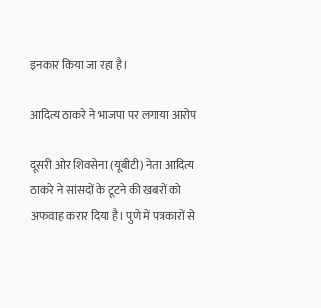इनकार किया जा रहा है।

आदित्य ठाकरे ने भाजपा पर लगाया आरोप

दूसरी ओर शिवसेना (यूबीटी) नेता आदित्य ठाकरे ने सांसदों के टूटने की खबरों को अफवाह करार दिया है। पुणे में पत्रकारों से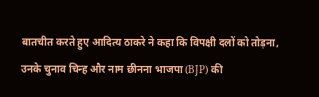बातचीत करते हुए आदित्य ठाकरे ने कहा कि विपक्षी दलों को तोड़ना, उनके चुनाव चिन्ह और नाम छीनना भाजपा (BJP) की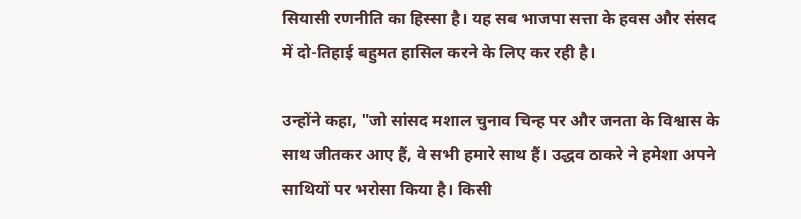सियासी रणनीति का हिस्सा है। यह सब भाजपा सत्ता के हवस और संसद में दो-तिहाई बहुमत हासिल करने के लिए कर रही है।

उन्होंने कहा, "जो सांसद मशाल चुनाव चिन्ह पर और जनता के विश्वास के साथ जीतकर आए हैं, वे सभी हमारे साथ हैं। उद्धव ठाकरे ने हमेशा अपने साथियों पर भरोसा किया है। किसी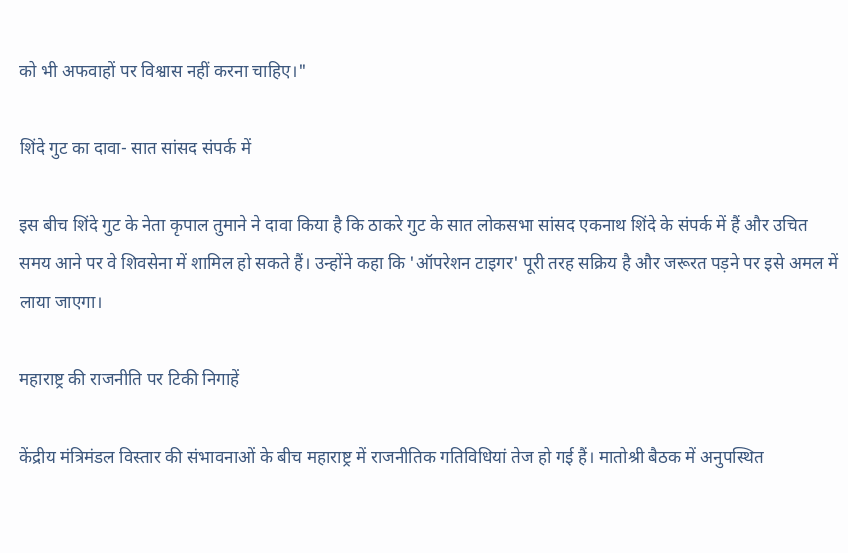को भी अफवाहों पर विश्वास नहीं करना चाहिए।"

शिंदे गुट का दावा- सात सांसद संपर्क में

इस बीच शिंदे गुट के नेता कृपाल तुमाने ने दावा किया है कि ठाकरे गुट के सात लोकसभा सांसद एकनाथ शिंदे के संपर्क में हैं और उचित समय आने पर वे शिवसेना में शामिल हो सकते हैं। उन्होंने कहा कि 'ऑपरेशन टाइगर' पूरी तरह सक्रिय है और जरूरत पड़ने पर इसे अमल में लाया जाएगा।

महाराष्ट्र की राजनीति पर टिकी निगाहें

केंद्रीय मंत्रिमंडल विस्तार की संभावनाओं के बीच महाराष्ट्र में राजनीतिक गतिविधियां तेज हो गई हैं। मातोश्री बैठक में अनुपस्थित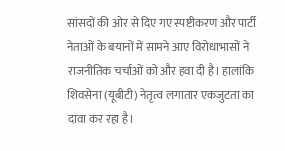सांसदों की ओर से दिए गए स्पष्टीकरण और पार्टी नेताओं के बयानों में सामने आए विरोधाभासों ने राजनीतिक चर्चाओं को और हवा दी है। हालांकि शिवसेना (यूबीटी) नेतृत्व लगातार एकजुटता का दावा कर रहा है।